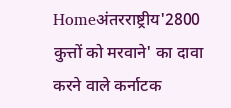Homeअंतरराष्ट्रीय'2800 कुत्तों को मरवाने' का दावा करने वाले कर्नाटक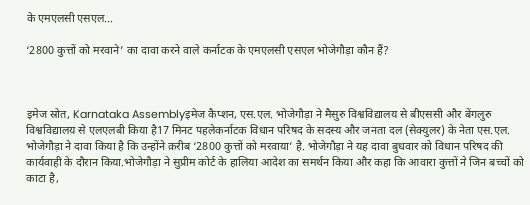के एमएलसी एसएल...

‘2800 कुत्तों को मरवाने’ का दावा करने वाले कर्नाटक के एमएलसी एसएल भोजेगौड़ा कौन हैं?



इमेज स्रोत, Karnataka Assemblyइमेज कैप्शन, एस.एल. भोजेगौड़ा ने मैसुरु विश्वविद्यालय से बीएससी और बेंगलुरु विश्वविद्यालय से एलएलबी किया है17 मिनट पहलेकर्नाटक विधान परिषद के सदस्य और जनता दल (सेक्युलर) के नेता एस.एल. भोजेगौड़ा ने दावा किया है कि उन्होंने क़रीब ‘2800 कुत्तों को मरवाया’ है. भोजेगौड़ा ने यह दावा बुधवार को विधान परिषद की कार्यवाही के दौरान किया.भोजेगौड़ा ने सुप्रीम कोर्ट के हालिया आदेश का समर्थन किया और कहा कि आवारा कुत्तों ने जिन बच्चों को काटा है,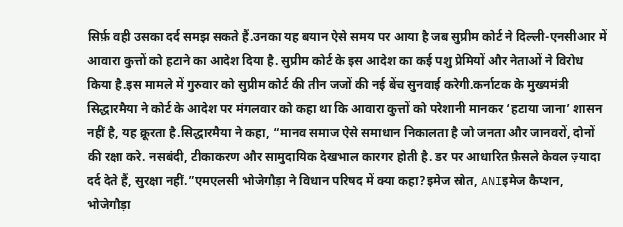सिर्फ़ वही उसका दर्द समझ सकते हैं.उनका यह बयान ऐसे समय पर आया है जब सुप्रीम कोर्ट ने दिल्ली-एनसीआर में आवारा कुत्तों को हटाने का आदेश दिया है. सुप्रीम कोर्ट के इस आदेश का कई पशु प्रेमियों और नेताओं ने विरोध किया है.इस मामले में गुरुवार को सुप्रीम कोर्ट की तीन जजों की नई बेंच सुनवाई करेगी.कर्नाटक के मुख्यमंत्री सिद्धारमैया ने कोर्ट के आदेश पर मंगलवार को कहा था कि आवारा कुत्तों को परेशानी मानकर ‘हटाया जाना’ शासन नहीं है, यह क्रूरता है.सिद्धारमैया ने कहा, “मानव समाज ऐसे समाधान निकालता है जो जनता और जानवरों, दोनों की रक्षा करे. नसबंदी, टीकाकरण और सामुदायिक देखभाल कारगर होती है. डर पर आधारित फ़ैसले केवल ज़्यादा दर्द देते हैं, सुरक्षा नहीं.”एमएलसी भोजेगौड़ा ने विधान परिषद में क्या कहा?इमेज स्रोत, ANIइमेज कैप्शन, भोजेगौड़ा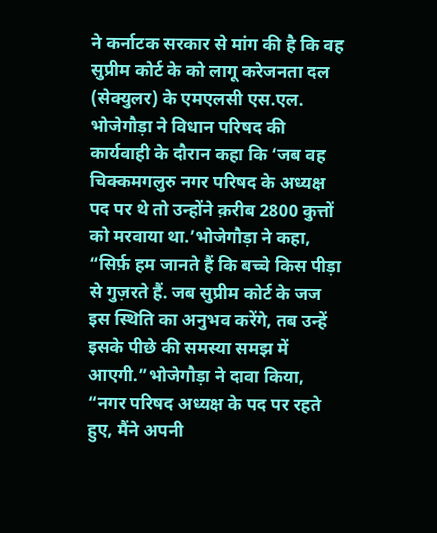ने कर्नाटक सरकार से मांग की है कि वह सुप्रीम कोर्ट के को लागू करेजनता दल (सेक्युलर) के एमएलसी एस.एल. भोजेगौड़ा ने विधान परिषद की कार्यवाही के दौरान कहा कि ‘जब वह चिक्कमगलुरु नगर परिषद के अध्यक्ष पद पर थे तो उन्होंने क़रीब 2800 कुत्तों को मरवाया था.’भोजेगौड़ा ने कहा, “सिर्फ़ हम जानते हैं कि बच्चे किस पीड़ा से गुज़रते हैं. जब सुप्रीम कोर्ट के जज इस स्थिति का अनुभव करेंगे, तब उन्हें इसके पीछे की समस्या समझ में आएगी.”भोजेगौड़ा ने दावा किया, “नगर परिषद अध्यक्ष के पद पर रहते हुए, मैंने अपनी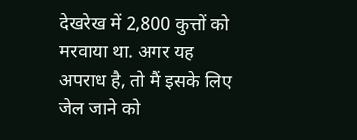देखरेख में 2,800 कुत्तों को मरवाया था. अगर यह अपराध है, तो मैं इसके लिए जेल जाने को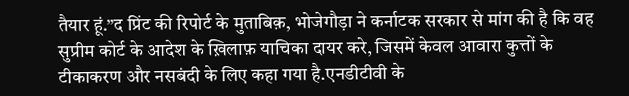तैयार हूं.”द प्रिंट की रिपोर्ट के मुताबिक़, भोजेगौड़ा ने कर्नाटक सरकार से मांग की है कि वह सुप्रीम कोर्ट के आदेश के ख़िलाफ़ याचिका दायर करे, जिसमें केवल आवारा कुत्तों के टीकाकरण और नसबंदी के लिए कहा गया है.एनडीटीवी के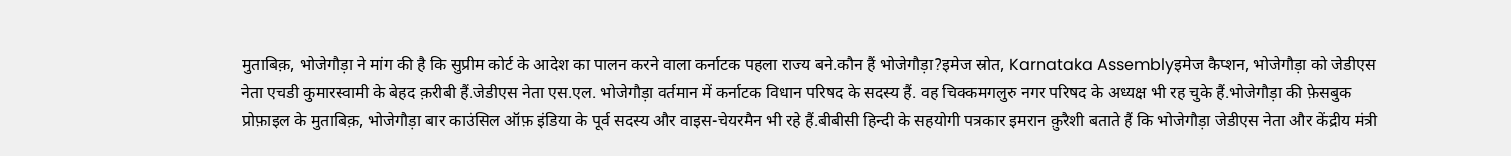मुताबिक़, भोजेगौड़ा ने मांग की है कि सुप्रीम कोर्ट के आदेश का पालन करने वाला कर्नाटक पहला राज्य बने.कौन हैं भोजेगौड़ा?इमेज स्रोत, Karnataka Assemblyइमेज कैप्शन, भोजेगौड़ा को जेडीएस नेता एचडी कुमारस्वामी के बेहद क़रीबी हैं.जेडीएस नेता एस.एल. भोजेगौड़ा वर्तमान में कर्नाटक विधान परिषद के सदस्य हैं. वह चिक्कमगलुरु नगर परिषद के अध्यक्ष भी रह चुके हैं.भोजेगौड़ा की फ़ेसबुक प्रोफ़ाइल के मुताबिक़, भोजेगौड़ा बार काउंसिल ऑफ़ इंडिया के पूर्व सदस्य और वाइस-चेयरमैन भी रहे हैं.बीबीसी हिन्दी के सहयोगी पत्रकार इमरान क़ुरैशी बताते हैं कि भोजेगौड़ा जेडीएस नेता और केंद्रीय मंत्री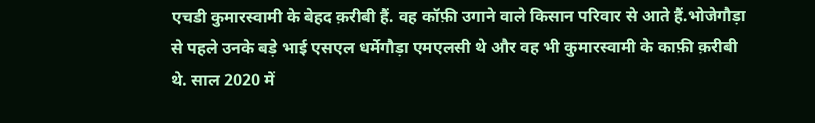एचडी कुमारस्वामी के बेहद क़रीबी हैं. वह कॉफ़ी उगाने वाले किसान परिवार से आते हैं.भोजेगौड़ा से पहले उनके बड़े भाई एसएल धर्मेगौड़ा एमएलसी थे और वह भी कुमारस्वामी के काफ़ी क़रीबी थे. साल 2020 में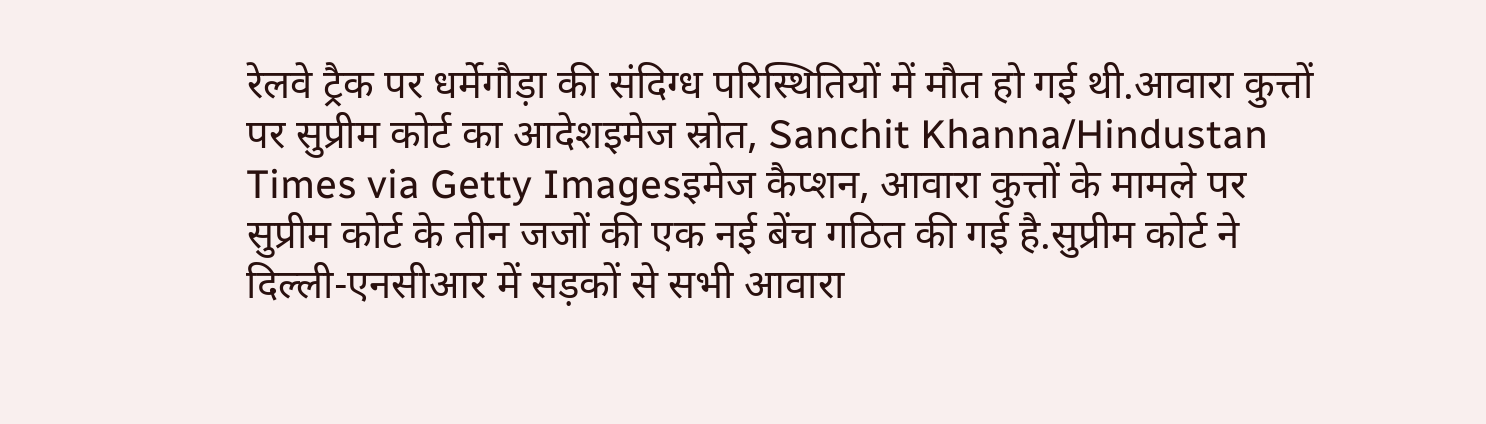रेलवे ट्रैक पर धर्मेगौड़ा की संदिग्ध परिस्थितियों में मौत हो गई थी.आवारा कुत्तों पर सुप्रीम कोर्ट का आदेशइमेज स्रोत, Sanchit Khanna/Hindustan Times via Getty Imagesइमेज कैप्शन, आवारा कुत्तों के मामले पर सुप्रीम कोर्ट के तीन जजों की एक नई बेंच गठित की गई है.सुप्रीम कोर्ट ने दिल्ली-एनसीआर में सड़कों से सभी आवारा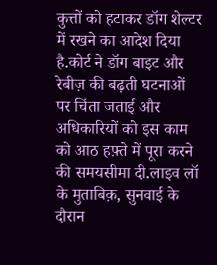कुत्तों को हटाकर डॉग शेल्टर में रखने का आदेश दिया है.कोर्ट ने डॉग बाइट और रेबीज़ की बढ़ती घटनाओं पर चिंता जताई और अधिकारियों को इस काम को आठ हफ़्ते में पूरा करने की समयसीमा दी.लाइव लॉ के मुताबिक़, सुनवाई के दौरान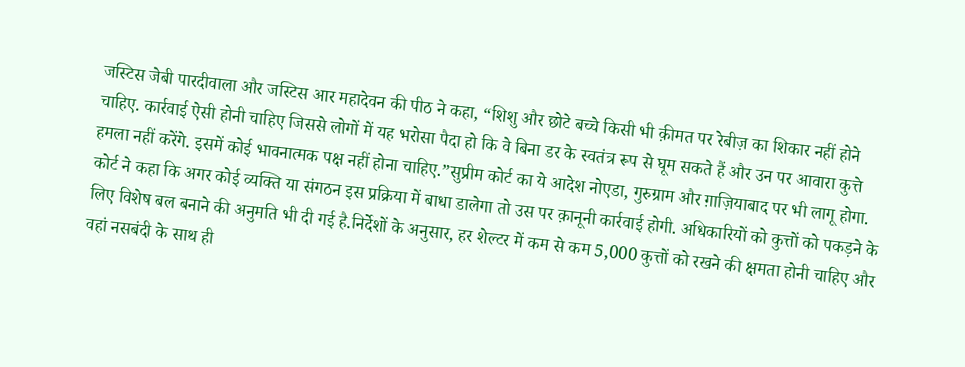जस्टिस जेबी पारदीवाला और जस्टिस आर महादेवन की पीठ ने कहा, “शिशु और छोटे बच्चे किसी भी क़ीमत पर रेबीज़ का शिकार नहीं होने चाहिए. कार्रवाई ऐसी होनी चाहिए जिससे लोगों में यह भरोसा पैदा हो कि वे बिना डर के स्वतंत्र रूप से घूम सकते हैं और उन पर आवारा कुत्ते हमला नहीं करेंगे. इसमें कोई भावनात्मक पक्ष नहीं होना चाहिए.”सुप्रीम कोर्ट का ये आदेश नोएडा, गुरुग्राम और ग़ाज़ियाबाद पर भी लागू होगा. कोर्ट ने कहा कि अगर कोई व्यक्ति या संगठन इस प्रक्रिया में बाधा डालेगा तो उस पर क़ानूनी कार्रवाई होगी. अधिकारियों को कुत्तों को पकड़ने के लिए विशेष बल बनाने की अनुमति भी दी गई है.निर्देशों के अनुसार, हर शेल्टर में कम से कम 5,000 कुत्तों को रखने की क्षमता होनी चाहिए और वहां नसबंदी के साथ ही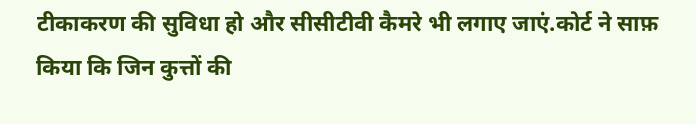टीकाकरण की सुविधा हो और सीसीटीवी कैमरे भी लगाए जाएं.कोर्ट ने साफ़ किया कि जिन कुत्तों की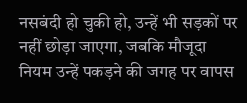नसबंदी हो चुकी हो, उन्हें भी सड़कों पर नहीं छोड़ा जाएगा, जबकि मौजूदा नियम उन्हें पकड़ने की जगह पर वापस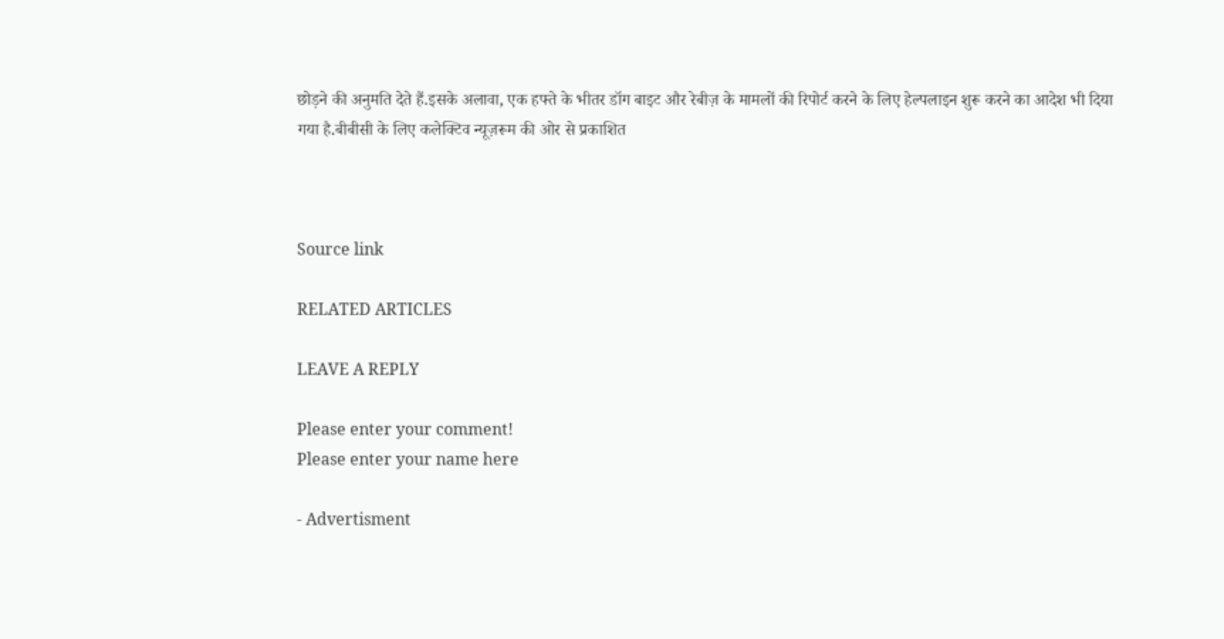छोड़ने की अनुमति देते हैं.इसके अलावा, एक हफ्ते के भीतर डॉग बाइट और रेबीज़ के मामलों की रिपोर्ट करने के लिए हेल्पलाइन शुरू करने का आदेश भी दिया गया है.बीबीसी के लिए कलेक्टिव न्यूज़रूम की ओर से प्रकाशित



Source link

RELATED ARTICLES

LEAVE A REPLY

Please enter your comment!
Please enter your name here

- Advertisment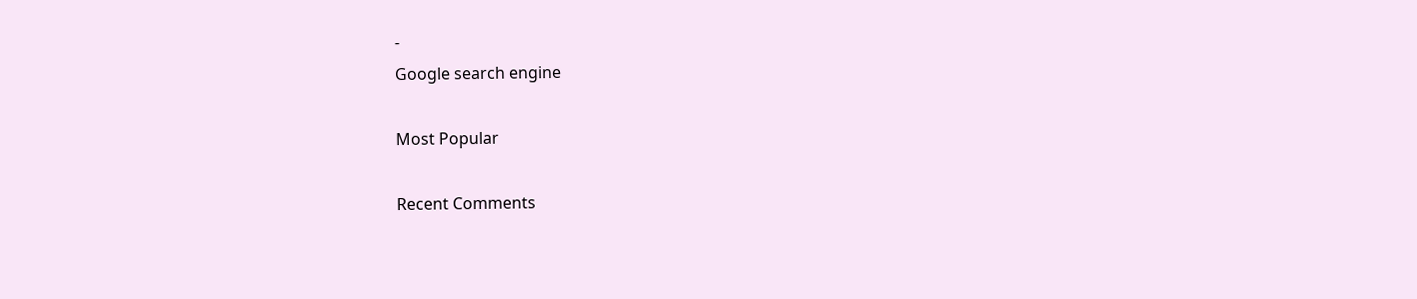-
Google search engine

Most Popular

Recent Comments